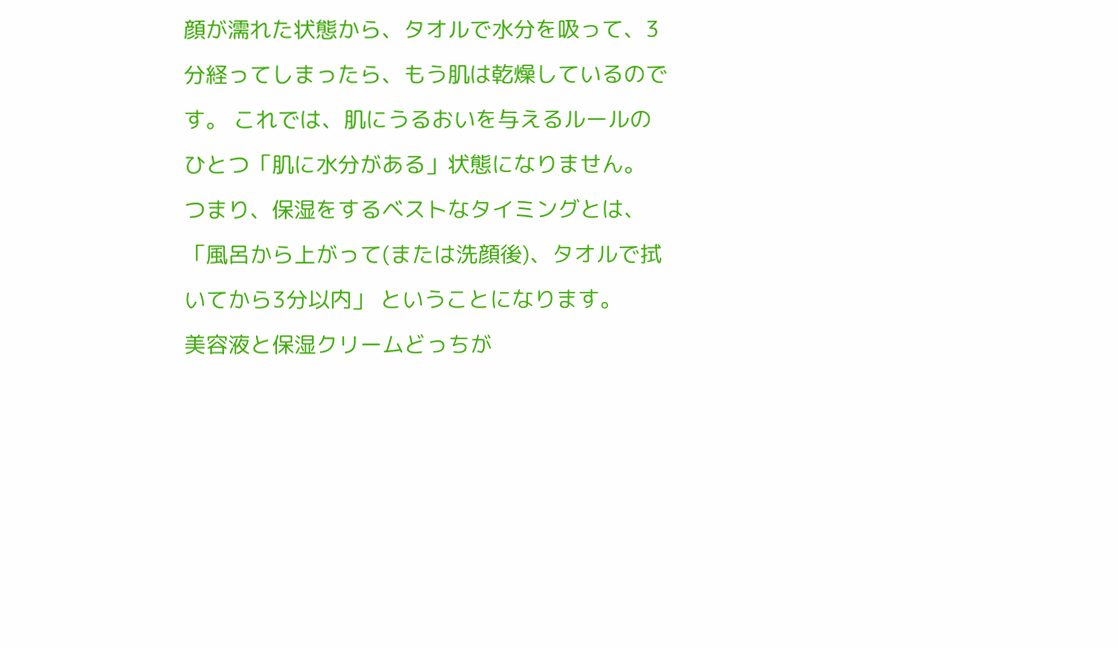顔が濡れた状態から、タオルで水分を吸って、3分経ってしまったら、もう肌は乾燥しているのです。 これでは、肌にうるおいを与えるルールのひとつ「肌に水分がある」状態になりません。 つまり、保湿をするベストなタイミングとは、「風呂から上がって(または洗顔後)、タオルで拭いてから3分以内」 ということになります。
美容液と保湿クリームどっちが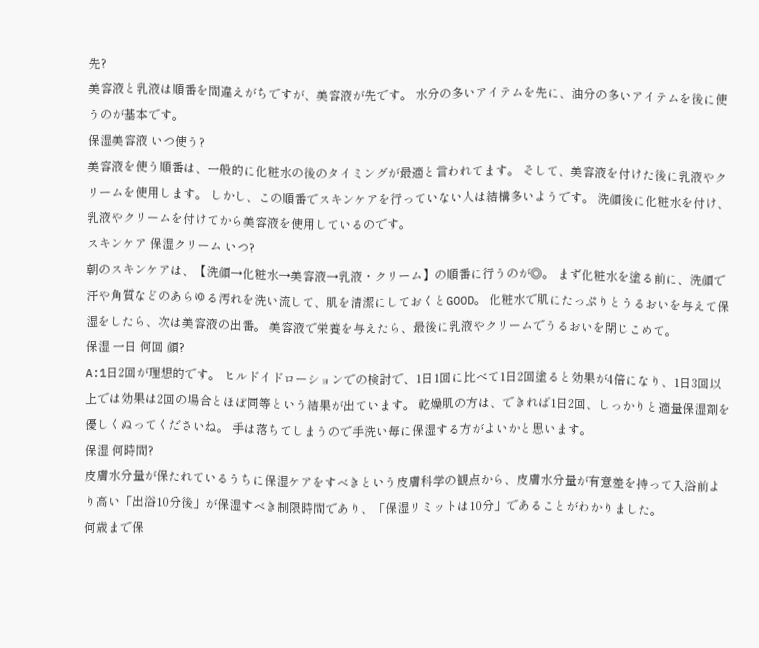先?
美容液と乳液は順番を間違えがちですが、美容液が先です。 水分の多いアイテムを先に、油分の多いアイテムを後に使うのが基本です。
保湿美容液 いつ使う?
美容液を使う順番は、一般的に化粧水の後のタイミングが最適と言われてます。 そして、美容液を付けた後に乳液やクリームを使用します。 しかし、この順番でスキンケアを行っていない人は結構多いようです。 洗顔後に化粧水を付け、乳液やクリームを付けてから美容液を使用しているのです。
スキンケア 保湿クリーム いつ?
朝のスキンケアは、【洗顔→化粧水→美容液→乳液・クリーム】の順番に行うのが◎。 まず化粧水を塗る前に、洗顔で汗や角質などのあらゆる汚れを洗い流して、肌を清潔にしておくとGOOD。 化粧水で肌にたっぷりとうるおいを与えて保湿をしたら、次は美容液の出番。 美容液で栄養を与えたら、最後に乳液やクリームでうるおいを閉じこめて。
保湿 一日 何回 顔?
A:1日2回が理想的です。 ヒルドイドローションでの検討で、1日1回に比べて1日2回塗ると効果が4倍になり、1日3回以上では効果は2回の場合とほぼ同等という結果が出ています。 乾燥肌の方は、できれば1日2回、しっかりと適量保湿剤を優しくぬってくださいね。 手は落ちてしまうので手洗い毎に保湿する方がよいかと思います。
保湿 何時間?
皮膚水分量が保たれているうちに保湿ケアをすべきという皮膚科学の観点から、皮膚水分量が有意差を持って入浴前より高い「出浴10分後」が保湿すべき制限時間であり、「保湿リミットは10分」であることがわかりました。
何歳まで保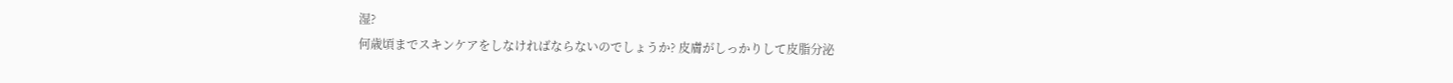湿?
何歳頃までスキンケアをしなければならないのでしょうか? 皮膚がしっかりして皮脂分泌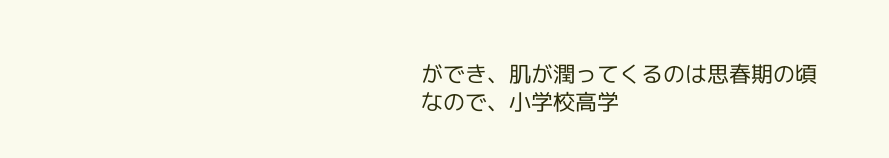ができ、肌が潤ってくるのは思春期の頃なので、小学校高学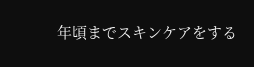年頃までスキンケアをする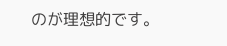のが理想的です。